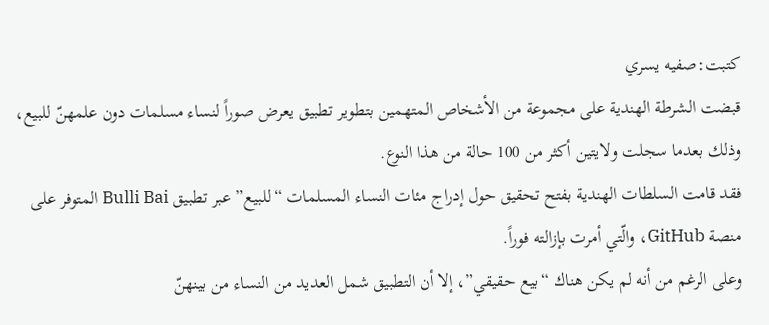كتبت:صفيه يسري
قبضت الشرطة الهندية على مجموعة من الأشخاص المتهمين بتطوير تطبيق يعرض صوراً لنساء مسلمات دون علمهنّ للبيع، وذلك بعدما سجلت ولايتين أكثر من 100 حالة من هذا النوع.
فقد قامت السلطات الهندية بفتح تحقيق حول إدراج مئات النساء المسلمات “للبيع” عبر تطبيق Bulli Bai المتوفر على منصة GitHub، والّتي أمرت بإزالته فوراً.
وعلى الرغم من أنه لم يكن هناك “بيع حقيقي”، إلا أن التطبيق شمل العديد من النساء من بينهنّ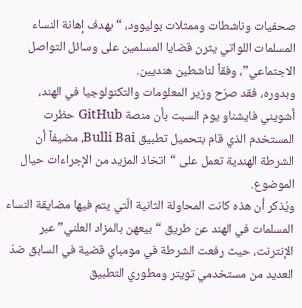صحفيات وناشطات وممثلات بوليوود، “بهدف إهانة النساء المسلمات اللواتي يثرن قضايا المسلمين على وسائل التواصل الاجتماعي”، وفقاً لناشطين هنديين.
وبدوره، فقد صرّح وزير المعلومات والتكنولوجيا في الهند، أشويني فايشناو يوم السبت بأن منصة GitHub حظرت المستخدم الذي قام بتحميل تطبيق Bulli Bai، مضيفاً أن الشرطة الهندية تعمل على “اتخاذ المزيد من الإجراءات حيال الموضوع.
ويُذكر أن هذه كانت المحاولة الثانية الّتي يتم فيها مضايقة النساء المسلمات في الهند عن طريق “بيعهن بالمزاد العلني” عبر الإنترنت، حيث رفعت الشرطة في مومباي قضية في السابق ضدّ العديد من مستخدمي تويتر ومطوري التطبيق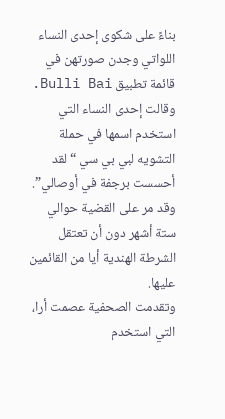بناءً على شكوى إحدى النساء اللواتي وجدن صورتهن في قائمة تطبيق Bulli Bai.
وقالت إحدى النساء التي استخدم اسمها في حملة التشويه لبي بي سي “لقد أحسست برجفة في أوصالي”.
وقد مر على القضية حوالي ستة أشهر دون أن تعتقل الشرطة الهندية أيا من القائمين عليها.
وتقدمت الصحفية عصمت أرا، التي استخدم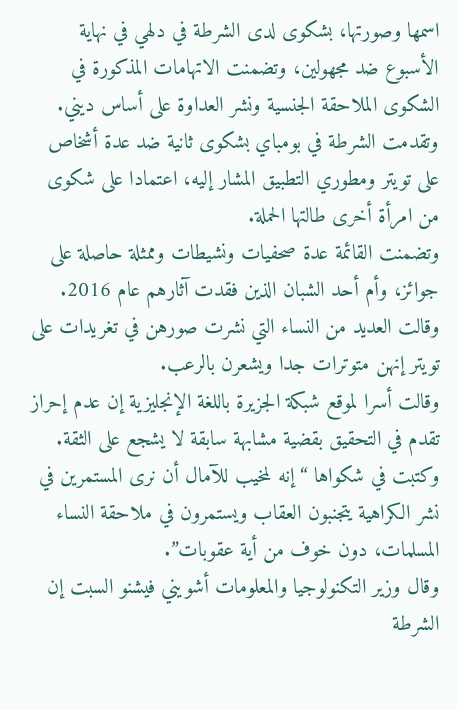اسمها وصورتها، بشكوى لدى الشرطة في دلهي في نهاية الأسبوع ضد مجهولين، وتضمنت الاتهامات المذكورة في الشكوى الملاحقة الجنسية ونشر العداوة على أساس ديني.
وتقدمت الشرطة في بومباي بشكوى ثانية ضد عدة أشخاص على تويتر ومطوري التطبيق المشار إليه، اعتمادا على شكوى من امرأة أخرى طالتها الحملة.
وتضمنت القائمة عدة صحفيات ونشيطات وممثلة حاصلة على جوائز، وأم أحد الشبان الذين فقدت آثارهم عام 2016.
وقالت العديد من النساء التي نشرت صورهن في تغريدات على تويتر إنهن متوترات جدا ويشعرن بالرعب.
وقالت أسرا لموقع شبكة الجزيرة باللغة الإنجليزية إن عدم إحراز تقدم في التحقيق بقضية مشابهة سابقة لا يشجع على الثقة.
وكتبت في شكواها “إنه لمخيب للآمال أن نرى المستمرين في نشر الكراهية يتجنبون العقاب ويستمرون في ملاحقة النساء المسلمات، دون خوف من أية عقوبات”.
وقال وزير التكنولوجيا والمعلومات أشويني فيشنو السبت إن الشرطة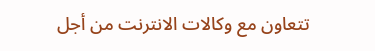تتعاون مع وكالات الانترنت من أجل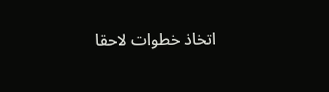اتخاذ خطوات لاحقا